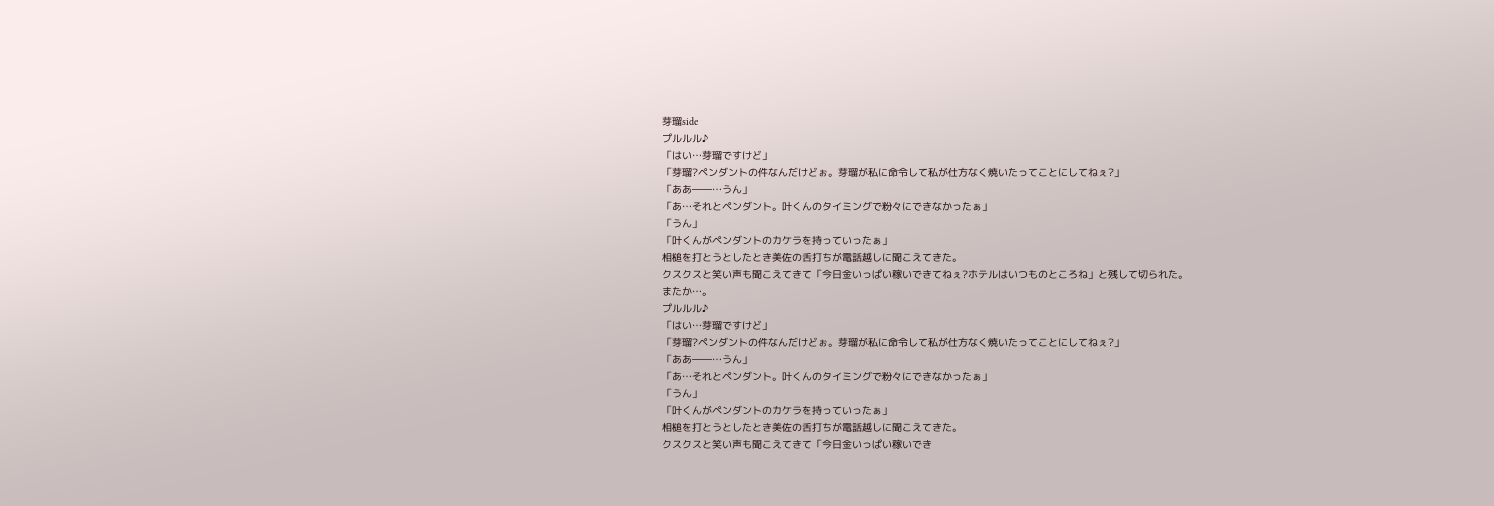芽瑠side
プルルル♪
「はい…芽瑠ですけど」
「芽瑠?ペンダントの件なんだけどぉ。芽瑠が私に命令して私が仕方なく焼いたってことにしてねぇ?」
「ああ――…うん」
「あ…それとペンダント。叶くんのタイミングで粉々にできなかったぁ」
「うん」
「叶くんがペンダントのカケラを持っていったぁ」
相槌を打とうとしたとき美佐の舌打ちが電話越しに聞こえてきた。
クスクスと笑い声も聞こえてきて「今日金いっぱい稼いできてねぇ?ホテルはいつものところね」と残して切られた。
またか…。
プルルル♪
「はい…芽瑠ですけど」
「芽瑠?ペンダントの件なんだけどぉ。芽瑠が私に命令して私が仕方なく焼いたってことにしてねぇ?」
「ああ――…うん」
「あ…それとペンダント。叶くんのタイミングで粉々にできなかったぁ」
「うん」
「叶くんがペンダントのカケラを持っていったぁ」
相槌を打とうとしたとき美佐の舌打ちが電話越しに聞こえてきた。
クスクスと笑い声も聞こえてきて「今日金いっぱい稼いでき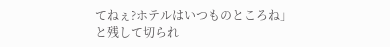てねぇ?ホテルはいつものところね」と残して切られ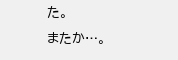た。
またか…。